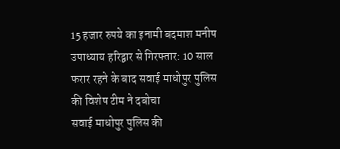15 हजार रुपये का इनामी बदमाश मनीष उपाध्याय हरिद्वार से गिरफ्तार: 10 साल फरार रहने के बाद सवाई माधोपुर पुलिस की विशेष टीम ने दबोचा
सवाई माधोपुर पुलिस की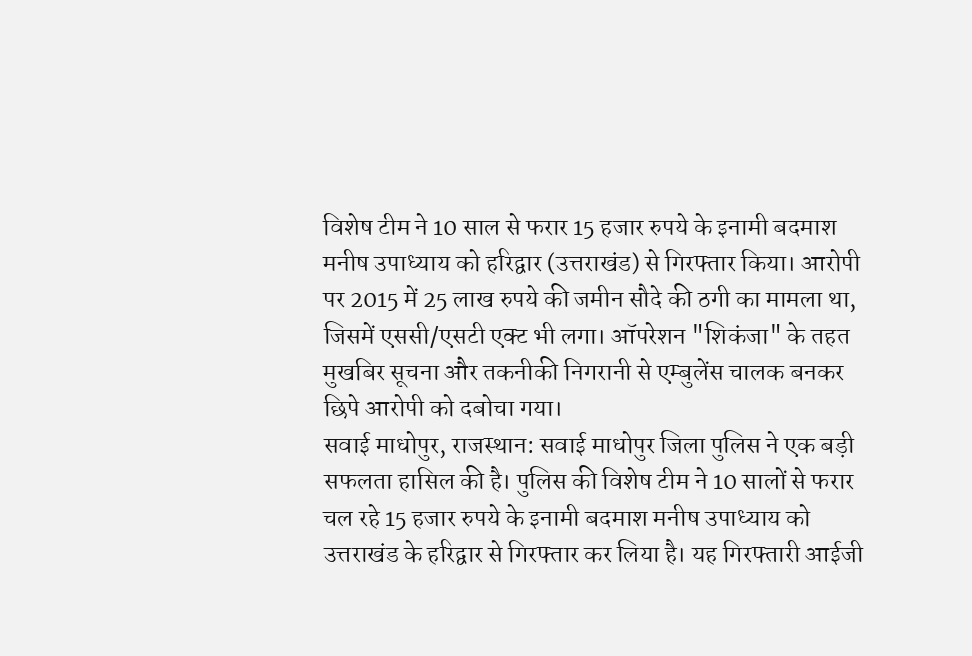विशेष टीम ने 10 साल से फरार 15 हजार रुपये के इनामी बदमाश मनीष उपाध्याय को हरिद्वार (उत्तराखंड) से गिरफ्तार किया। आरोपी पर 2015 में 25 लाख रुपये की जमीन सौदे की ठगी का मामला था, जिसमें एससी/एसटी एक्ट भी लगा। ऑपरेशन "शिकंजा" के तहत मुखबिर सूचना और तकनीकी निगरानी से एम्बुलेंस चालक बनकर छिपे आरोपी को दबोचा गया।
सवाई माधोपुर, राजस्थान: सवाई माधोपुर जिला पुलिस ने एक बड़ी सफलता हासिल की है। पुलिस की विशेष टीम ने 10 सालों से फरार चल रहे 15 हजार रुपये के इनामी बदमाश मनीष उपाध्याय को उत्तराखंड के हरिद्वार से गिरफ्तार कर लिया है। यह गिरफ्तारी आईजी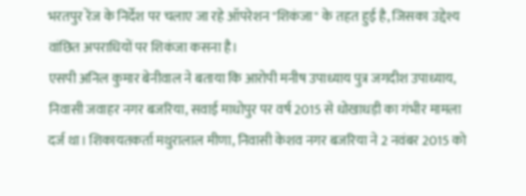भरतपुर रेंज के निर्देश पर चलाए जा रहे ऑपरेशन "शिकंजा" के तहत हुई है, जिसका उद्देश्य वांछित अपराधियों पर शिकंजा कसना है।
एसपी अनिल कुमार बेनीवाल ने बताया कि आरोपी मनीष उपाध्याय पुत्र जगदीश उपाध्याय, निवासी जवाहर नगर बजरिया, सवाई माधोपुर पर वर्ष 2015 से धोखाधड़ी का गंभीर मामला दर्ज था। शिकायतकर्ता मथुरालाल मीणा, निवासी केशव नगर बजरिया ने 2 नवंबर 2015 को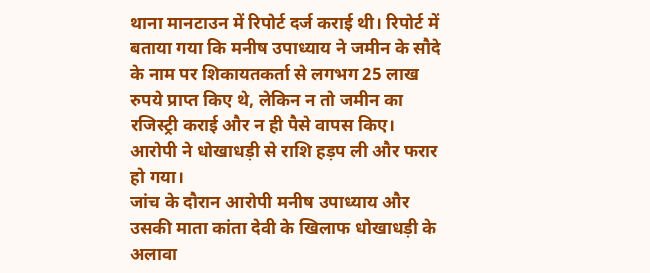थाना मानटाउन में रिपोर्ट दर्ज कराई थी। रिपोर्ट में बताया गया कि मनीष उपाध्याय ने जमीन के सौदे के नाम पर शिकायतकर्ता से लगभग 25 लाख रुपये प्राप्त किए थे, लेकिन न तो जमीन का रजिस्ट्री कराई और न ही पैसे वापस किए। आरोपी ने धोखाधड़ी से राशि हड़प ली और फरार हो गया।
जांच के दौरान आरोपी मनीष उपाध्याय और उसकी माता कांता देवी के खिलाफ धोखाधड़ी के अलावा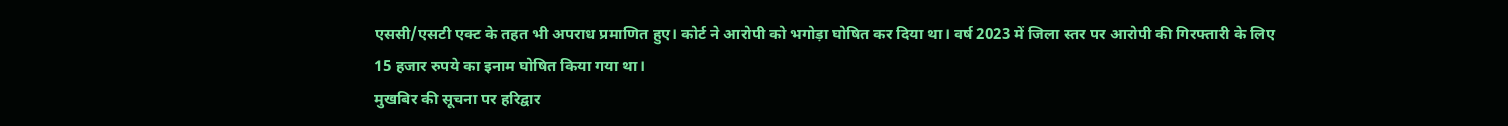एससी/एसटी एक्ट के तहत भी अपराध प्रमाणित हुए। कोर्ट ने आरोपी को भगोड़ा घोषित कर दिया था। वर्ष 2023 में जिला स्तर पर आरोपी की गिरफ्तारी के लिए 15 हजार रुपये का इनाम घोषित किया गया था।
मुखबिर की सूचना पर हरिद्वार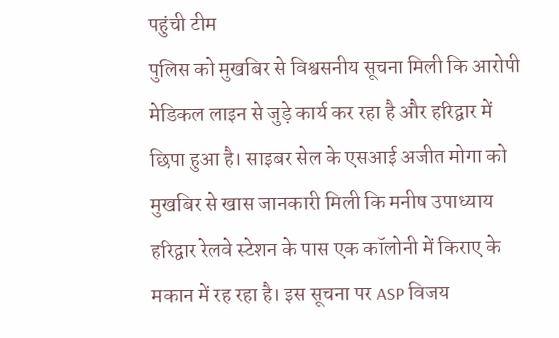पहुंची टीम
पुलिस को मुखबिर से विश्वसनीय सूचना मिली कि आरोपी मेडिकल लाइन से जुड़े कार्य कर रहा है और हरिद्वार में छिपा हुआ है। साइबर सेल के एसआई अजीत मोगा को मुखबिर से खास जानकारी मिली कि मनीष उपाध्याय हरिद्वार रेलवे स्टेशन के पास एक कॉलोनी में किराए के मकान में रह रहा है। इस सूचना पर ASP विजय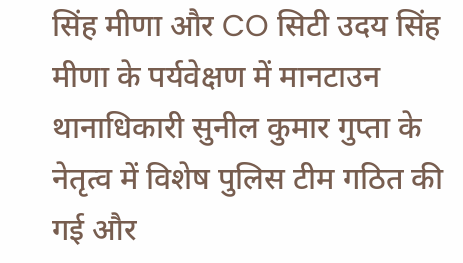सिंह मीणा और CO सिटी उदय सिंह मीणा के पर्यवेक्षण में मानटाउन थानाधिकारी सुनील कुमार गुप्ता के नेतृत्व में विशेष पुलिस टीम गठित की गई और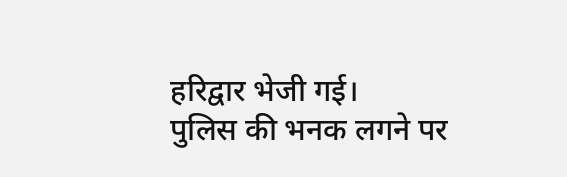हरिद्वार भेजी गई।
पुलिस की भनक लगने पर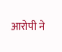आरोपी ने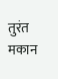तुरंत मकान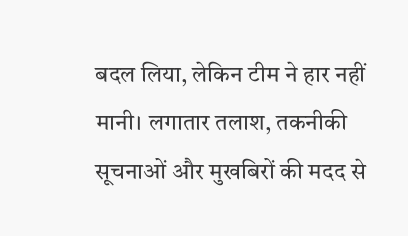बदल लिया, लेकिन टीम ने हार नहीं मानी। लगातार तलाश, तकनीकी सूचनाओं और मुखबिरों की मदद से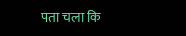पता चला कि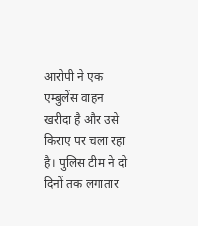आरोपी ने एक एम्बुलेंस वाहन खरीदा है और उसे किराए पर चला रहा है। पुलिस टीम ने दो दिनों तक लगातार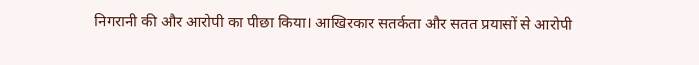निगरानी की और आरोपी का पीछा किया। आखिरकार सतर्कता और सतत प्रयासों से आरोपी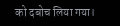को दबोच लिया गया।